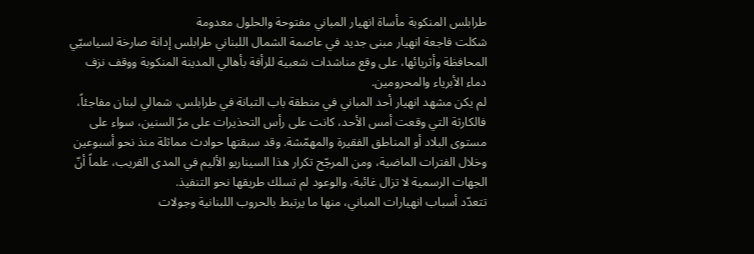طرابلس المنكوبة مأساة انهيار المباني مفتوحة والحلول معدومة
شكلت فاجعة انهيار مبنى جديد في عاصمة الشمال اللبناني طرابلس إدانة صارخة لسياسيّي المحافظة وأثريائها، على وقع مناشدات شعبية للرأفة بأهالي المدينة المنكوبة ووقف نزف دماء الأبرياء والمحرومين.
لم يكن مشهد انهيار أحد المباني في منطقة باب التبانة في طرابلس، شمالي لبنان مفاجئاً، فالكارثة التي وقعت أمس الأحد، كانت على رأس التحذيرات على مرّ السنين، سواء على مستوى البلاد أو المناطق الفقيرة والمهمّشة. وقد سبقتها حوادث مماثلة منذ نحو أسبوعين وخلال الفترات الماضية، ومن المرجّح تكرار هذا السيناريو الأليم في المدى القريب، علماً أنّ الجهات الرسمية لا تزال غائبة، والوعود لم تسلك طريقها نحو التنفيذ.
تتعدّد أسباب انهيارات المباني، منها ما يرتبط بالحروب اللبنانية وجولات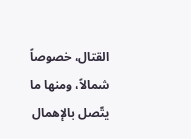القتال، خصوصاً شمالاً، ومنها ما يتّصل بالإهمال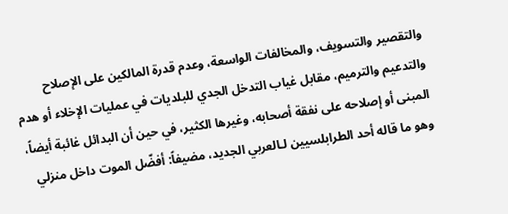والتقصير والتسويف، والمخالفات الواسعة، وعدم قدرة المالكين على الإصلاح والتدعيم والترميم، مقابل غياب التدخل الجدي للبلديات في عمليات الإخلاء أو هدم المبنى أو إصلاحه على نفقة أصحابه، وغيرها الكثير، في حين أن البدائل غائبة أيضاً، وهو ما قاله أحد الطرابلسيين لـالعربي الجديد، مضيفاً: أفضّل الموت داخل منزلي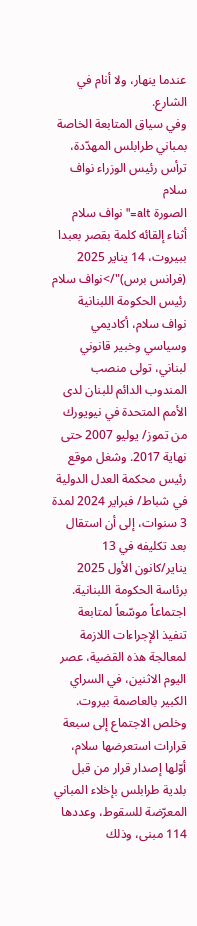عندما ينهار، ولا أنام في الشارع.
وفي سياق المتابعة الخاصة بمباني طرابلس المهدّدة، ترأس رئيس الوزراء نواف سلام
الصورة alt="نواف سلام أثناء إلقائه كلمة بقصر بعبدا ببيروت، 14 يناير 2025 (فرانس برس)"/>نواف سلام رئيس الحكومة اللبنانية
نواف سلام، أكاديمي وسياسي وخبير قانوني لبناني، تولى منصب المندوب الدائم للبنان لدى الأمم المتحدة في نيويورك من تموز/ يوليو 2007 حتى نهاية 2017. وشغل موقع رئيس محكمة العدل الدولية في شباط/ فبراير 2024 لمدة 3 سنوات، إلى أن استقال بعد تكليفه في 13 يناير/كانون الأول 2025 برئاسة الحكومة اللبنانية. اجتماعاً موسّعاً لمتابعة تنفيذ الإجراءات اللازمة لمعالجة هذه القضية، عصر اليوم الاثنين، في السراي الكبير بالعاصمة بيروت. وخلص الاجتماع إلى سبعة قرارات استعرضها سلام، أوّلها إصدار قرار من قبل بلدية طرابلس بإخلاء المباني المعرّضة للسقوط، وعددها 114 مبنى، وذلك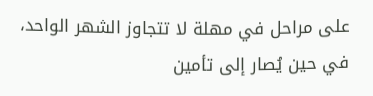على مراحل في مهلة لا تتجاوز الشهر الواحد، في حين يُصار إلى تأمين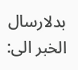بدلارسال الخبر الى: